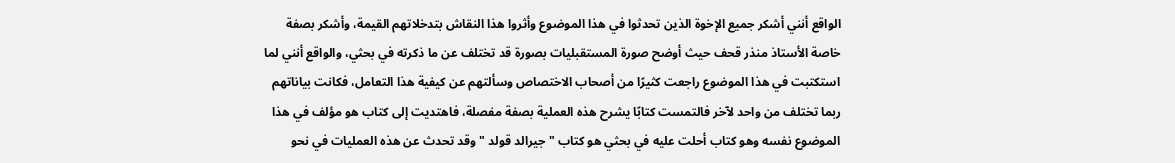الواقع أنني أشكر جميع الإخوة الذين تحدثوا في هذا الموضوع وأثروا هذا النقاش بتدخلاتهم القيمة، وأشكر بصفة خاصة الأستاذ منذر قحف حيث أوضح صورة المستقبليات بصورة قد تختلف عن ما ذكرته في بحثي، والواقع أنني لما استكتبت في هذا الموضوع راجعت كثيرًا من أصحاب الاختصاص وسألتهم عن كيفية هذا التعامل، فكانت بياناتهم ربما تختلف من واحد لآخر فالتمست كتابًا يشرح هذه العملية بصفة مفصلة، فاهتديت إلى كتاب هو مؤلف في هذا الموضوع نفسه وهو كتاب أحلت عليه في بحثي هو كتاب " جيرالد قولد " وقد تحدث عن هذه العمليات في نحو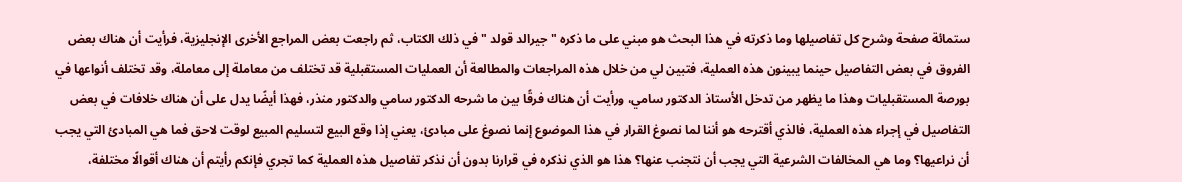ستمائة صفحة وشرح كل تفاصيلها وما ذكرته في هذا البحث هو مبني على ما ذكره " جيرالد قولد " في ذلك الكتاب، ثم راجعت بعض المراجع الأخرى الإنجليزية، فرأيت أن هناك بعض الفروق في بعض التفاصيل حينما يبينون هذه العملية، فتبين لي من خلال هذه المراجعات والمطالعة أن العمليات المستقبلية قد تختلف من معاملة إلى معاملة، وقد تختلف أنواعها في بورصة المستقبليات وهذا ما يظهر من تدخل الأستاذ الدكتور سامي، ورأيت أن هناك فرقًا بين ما شرحه الدكتور سامي والدكتور منذر، فهذا أيضًا يدل على أن هناك خلافات في بعض التفاصيل في إجراء هذه العملية، فالذي أقترحه هو أننا لما نصوغ القرار في هذا الموضوع إنما نصوغ على مبادئ، يعني إذا وقع البيع لتسليم المبيع لوقت لاحق فما هي المبادئ التي يجب أن نراعيها؟ وما هي المخالفات الشرعية التي يجب أن نتجنب عنها؟ هذا هو الذي نذكره في قرارنا بدون أن نذكر تفاصيل هذه العملية كما تجري فإنكم رأيتم أن هناك أقوالًا مختلفة،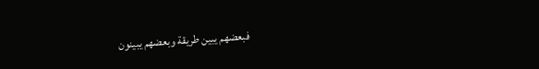فبعضهم يبين طريقة وبعضهم يبينون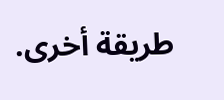طريقة أخرى.